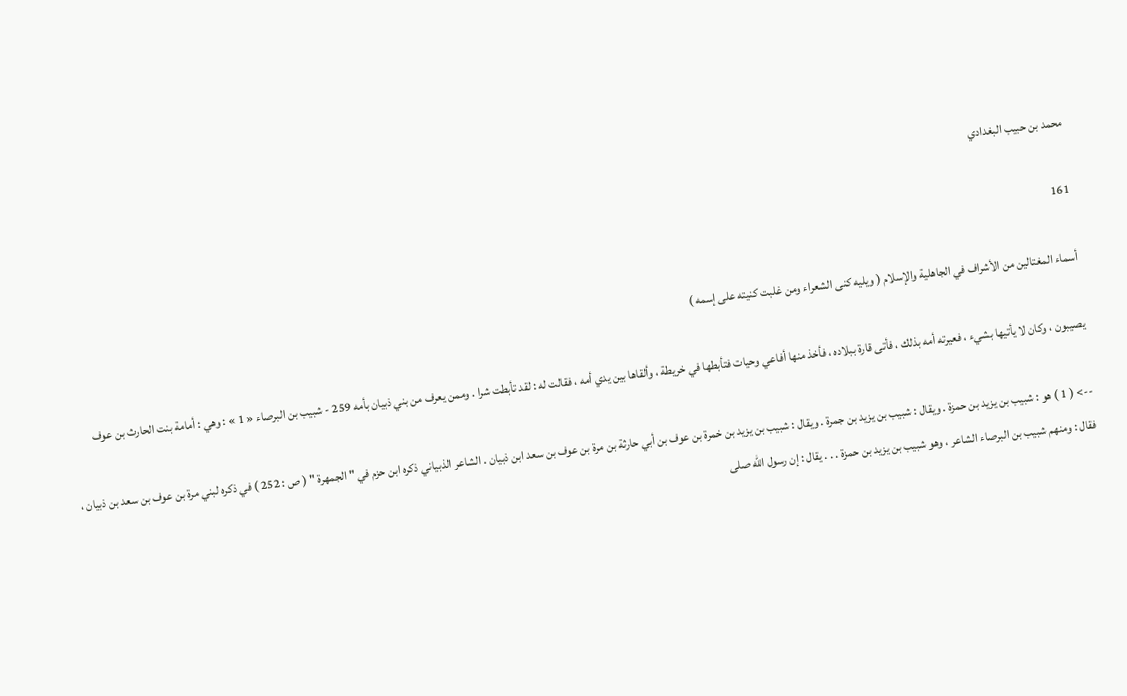محمد بن حبيب البغدادي

161

أسماء المغتالين من الأشراف في الجاهلية والإسلام ( ويليه كنى الشعراء ومن غلبت كنيته على إسمه )

يصيبون ، وكان لا يأتيها بشيء ، فعيرته أمه بذلك ، فأتى قارة ببلاده ، فأخذ منها أفاعي وحيات فتأبطها في خريطة ، وألقاها بين يدي أمه ، فقالت له : لقد تأبطت شرا . وممن يعرف من بني ذبيان بأمه 259 - شبيب بن البرصاء « 1 » : وهي : أمامة بنت الحارث بن عوف

--> ( 1 ) هو : شبيب بن يزيد بن حمزة . ويقال : شبيب بن يزيد بن جمرة . ويقال : شبيب بن يزيد بن خمرة بن عوف بن أبي حارثة بن مرة بن عوف بن سعد ابن ذبيان . الشاعر الذبياني ذكره ابن حزم في " الجمهرة " ( ص : 252 ) في ذكره لبني مرة بن عوف بن سعد بن ذبيان ، فقال : ومنهم شبيب بن البرصاء الشاعر ، وهو شبيب بن يزيد بن حمزة . . . يقال : إن رسول اللّه صلى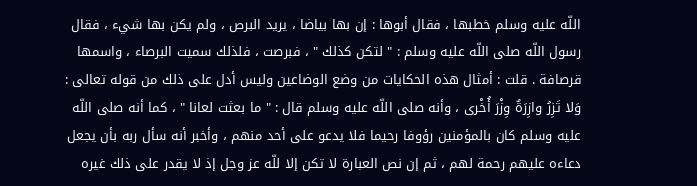اللّه عليه وسلم خطبها ، فقال أبوها : إن بها بياضا ، يريد البرص ، ولم يكن بها شيء ، فقال رسول اللّه صلى اللّه عليه وسلم : " لتكن كذلك " ، فبرصت ، فلذلك سميت البرصاء ، واسمها قرصافة . قلت : أمثال هذه الحكايات من وضع الوضاعين وليس أدل على ذلك من قوله تعالى : وَلا تَزِرُ وازِرَةٌ وِزْرَ أُخْرى ، وأنه صلى اللّه عليه وسلم قال : " ما بعثت لعانا " ، كما أنه صلى اللّه عليه وسلم كان بالمؤمنين رؤوفا رحيما فلا يدعو على أحد منهم ، وأخبر أنه سأل ربه بأن يجعل دعاءه عليهم رحمة لهم ، ثم إن نص العبارة لا تكن إلا للّه عز وجل إذ لا يقدر على ذلك غيره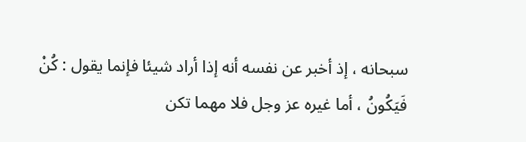سبحانه ، إذ أخبر عن نفسه أنه إذا أراد شيئا فإنما يقول : كُنْ فَيَكُونُ ، أما غيره عز وجل فلا مهما تكن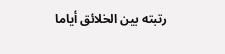رتبته بين الخلائق أياما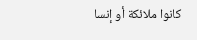كانوا ملائكة أو إنسا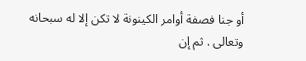أو جنا فصفة أوامر الكينونة لا تكن إلا له سبحانه وتعالى . ثم إن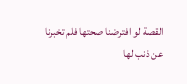القصة لو افترضنا صحتها فلم تخبرنا عن ذنب لها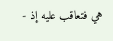هي فتعاقب عليه إذ -